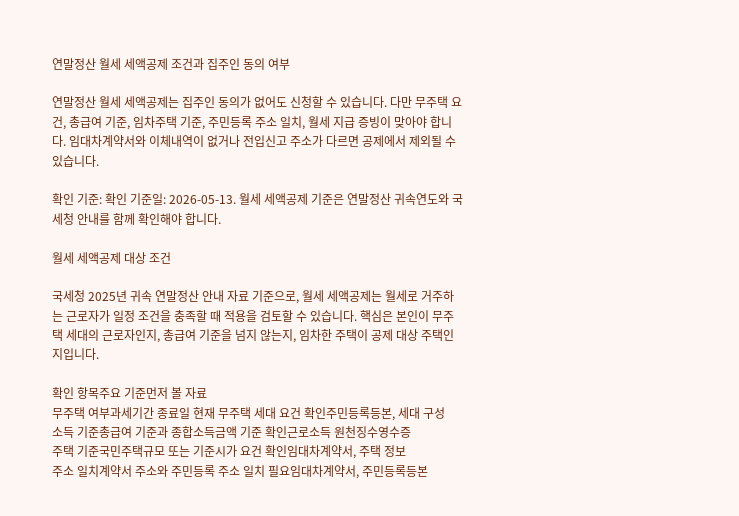연말정산 월세 세액공제 조건과 집주인 동의 여부

연말정산 월세 세액공제는 집주인 동의가 없어도 신청할 수 있습니다. 다만 무주택 요건, 총급여 기준, 임차주택 기준, 주민등록 주소 일치, 월세 지급 증빙이 맞아야 합니다. 임대차계약서와 이체내역이 없거나 전입신고 주소가 다르면 공제에서 제외될 수 있습니다.

확인 기준: 확인 기준일: 2026-05-13. 월세 세액공제 기준은 연말정산 귀속연도와 국세청 안내를 함께 확인해야 합니다.

월세 세액공제 대상 조건

국세청 2025년 귀속 연말정산 안내 자료 기준으로, 월세 세액공제는 월세로 거주하는 근로자가 일정 조건을 충족할 때 적용을 검토할 수 있습니다. 핵심은 본인이 무주택 세대의 근로자인지, 총급여 기준을 넘지 않는지, 임차한 주택이 공제 대상 주택인지입니다.

확인 항목주요 기준먼저 볼 자료
무주택 여부과세기간 종료일 현재 무주택 세대 요건 확인주민등록등본, 세대 구성
소득 기준총급여 기준과 종합소득금액 기준 확인근로소득 원천징수영수증
주택 기준국민주택규모 또는 기준시가 요건 확인임대차계약서, 주택 정보
주소 일치계약서 주소와 주민등록 주소 일치 필요임대차계약서, 주민등록등본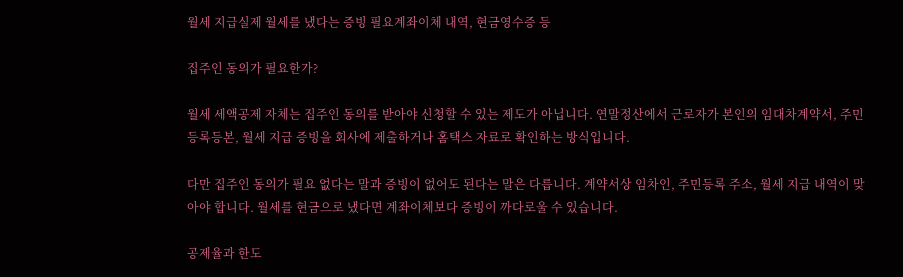월세 지급실제 월세를 냈다는 증빙 필요계좌이체 내역, 현금영수증 등

집주인 동의가 필요한가?

월세 세액공제 자체는 집주인 동의를 받아야 신청할 수 있는 제도가 아닙니다. 연말정산에서 근로자가 본인의 임대차계약서, 주민등록등본, 월세 지급 증빙을 회사에 제출하거나 홈택스 자료로 확인하는 방식입니다.

다만 집주인 동의가 필요 없다는 말과 증빙이 없어도 된다는 말은 다릅니다. 계약서상 임차인, 주민등록 주소, 월세 지급 내역이 맞아야 합니다. 월세를 현금으로 냈다면 계좌이체보다 증빙이 까다로울 수 있습니다.

공제율과 한도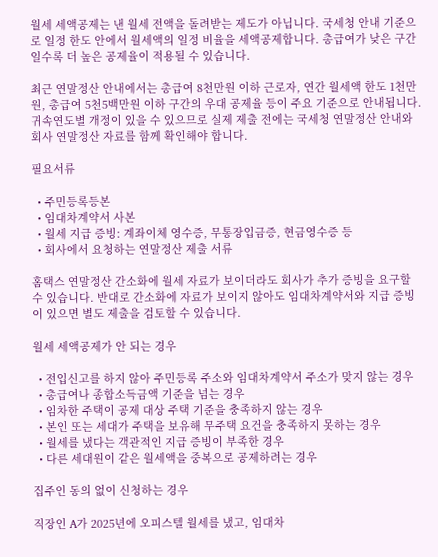월세 세액공제는 낸 월세 전액을 돌려받는 제도가 아닙니다. 국세청 안내 기준으로 일정 한도 안에서 월세액의 일정 비율을 세액공제합니다. 총급여가 낮은 구간일수록 더 높은 공제율이 적용될 수 있습니다.

최근 연말정산 안내에서는 총급여 8천만원 이하 근로자, 연간 월세액 한도 1천만원, 총급여 5천5백만원 이하 구간의 우대 공제율 등이 주요 기준으로 안내됩니다. 귀속연도별 개정이 있을 수 있으므로 실제 제출 전에는 국세청 연말정산 안내와 회사 연말정산 자료를 함께 확인해야 합니다.

필요서류

  • 주민등록등본
  • 임대차계약서 사본
  • 월세 지급 증빙: 계좌이체 영수증, 무통장입금증, 현금영수증 등
  • 회사에서 요청하는 연말정산 제출 서류

홈택스 연말정산 간소화에 월세 자료가 보이더라도 회사가 추가 증빙을 요구할 수 있습니다. 반대로 간소화에 자료가 보이지 않아도 임대차계약서와 지급 증빙이 있으면 별도 제출을 검토할 수 있습니다.

월세 세액공제가 안 되는 경우

  • 전입신고를 하지 않아 주민등록 주소와 임대차계약서 주소가 맞지 않는 경우
  • 총급여나 종합소득금액 기준을 넘는 경우
  • 임차한 주택이 공제 대상 주택 기준을 충족하지 않는 경우
  • 본인 또는 세대가 주택을 보유해 무주택 요건을 충족하지 못하는 경우
  • 월세를 냈다는 객관적인 지급 증빙이 부족한 경우
  • 다른 세대원이 같은 월세액을 중복으로 공제하려는 경우

집주인 동의 없이 신청하는 경우

직장인 A가 2025년에 오피스텔 월세를 냈고, 임대차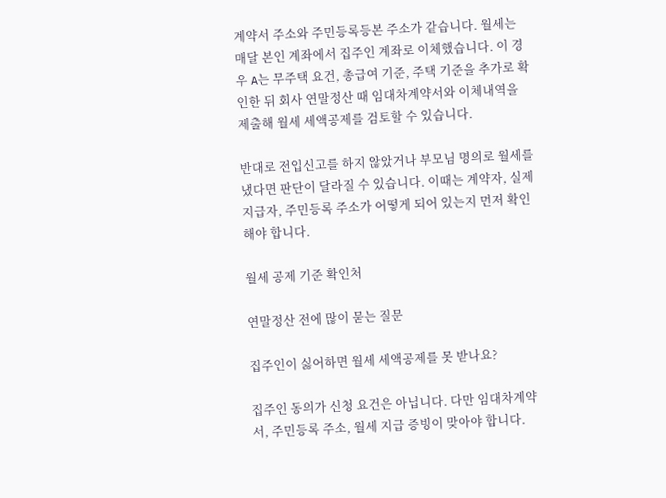계약서 주소와 주민등록등본 주소가 같습니다. 월세는 매달 본인 계좌에서 집주인 계좌로 이체했습니다. 이 경우 A는 무주택 요건, 총급여 기준, 주택 기준을 추가로 확인한 뒤 회사 연말정산 때 임대차계약서와 이체내역을 제출해 월세 세액공제를 검토할 수 있습니다.

반대로 전입신고를 하지 않았거나 부모님 명의로 월세를 냈다면 판단이 달라질 수 있습니다. 이때는 계약자, 실제 지급자, 주민등록 주소가 어떻게 되어 있는지 먼저 확인해야 합니다.

월세 공제 기준 확인처

연말정산 전에 많이 묻는 질문

집주인이 싫어하면 월세 세액공제를 못 받나요?

집주인 동의가 신청 요건은 아닙니다. 다만 임대차계약서, 주민등록 주소, 월세 지급 증빙이 맞아야 합니다.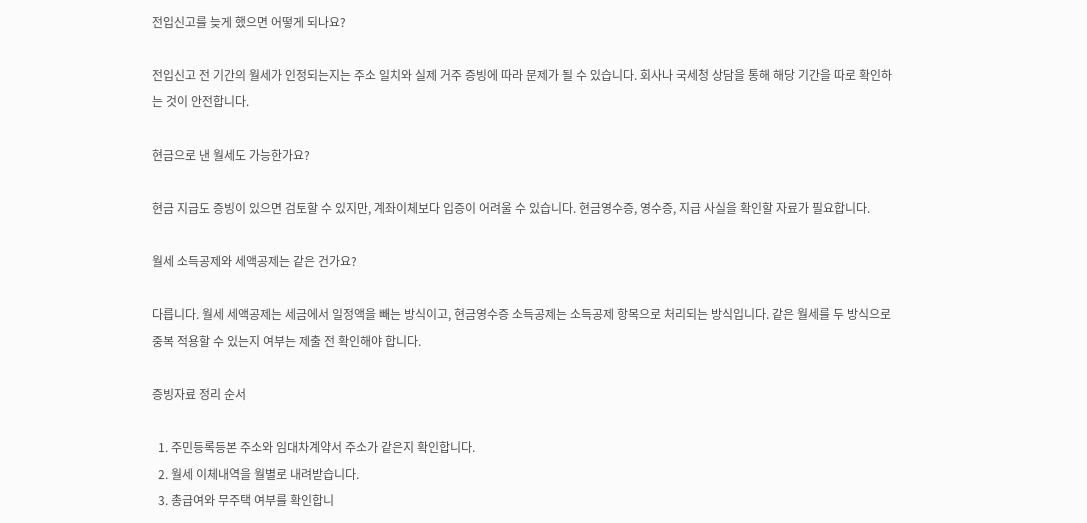전입신고를 늦게 했으면 어떻게 되나요?

전입신고 전 기간의 월세가 인정되는지는 주소 일치와 실제 거주 증빙에 따라 문제가 될 수 있습니다. 회사나 국세청 상담을 통해 해당 기간을 따로 확인하는 것이 안전합니다.

현금으로 낸 월세도 가능한가요?

현금 지급도 증빙이 있으면 검토할 수 있지만, 계좌이체보다 입증이 어려울 수 있습니다. 현금영수증, 영수증, 지급 사실을 확인할 자료가 필요합니다.

월세 소득공제와 세액공제는 같은 건가요?

다릅니다. 월세 세액공제는 세금에서 일정액을 빼는 방식이고, 현금영수증 소득공제는 소득공제 항목으로 처리되는 방식입니다. 같은 월세를 두 방식으로 중복 적용할 수 있는지 여부는 제출 전 확인해야 합니다.

증빙자료 정리 순서

  1. 주민등록등본 주소와 임대차계약서 주소가 같은지 확인합니다.
  2. 월세 이체내역을 월별로 내려받습니다.
  3. 총급여와 무주택 여부를 확인합니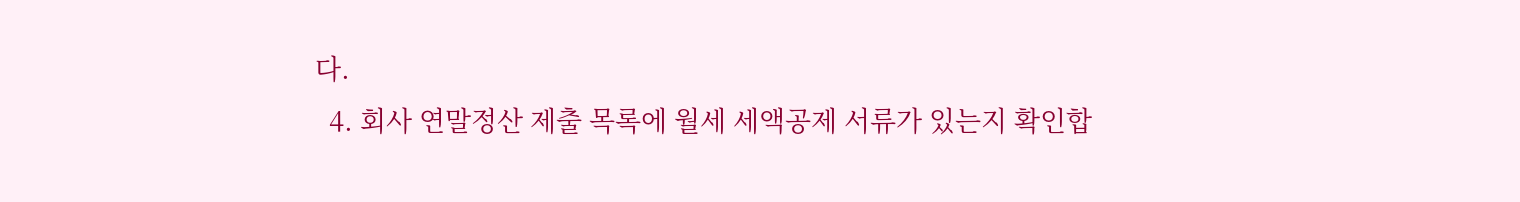다.
  4. 회사 연말정산 제출 목록에 월세 세액공제 서류가 있는지 확인합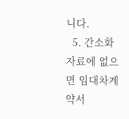니다.
  5. 간소화 자료에 없으면 임대차계약서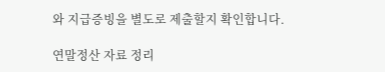와 지급증빙을 별도로 제출할지 확인합니다.

연말정산 자료 정리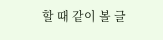할 때 같이 볼 글